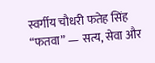स्वर्गीय चौधरी फतेह सिंह “फतवा” — सत्य, सेवा और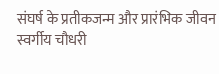संघर्ष के प्रतीकजन्म और प्रारंभिक जीवन
स्वर्गीय चौधरी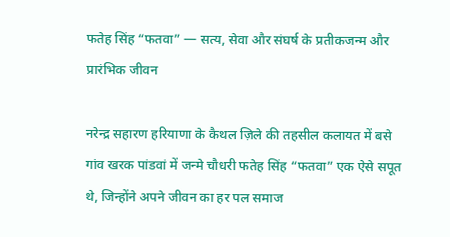फतेह सिंह “फतवा” — सत्य, सेवा और संघर्ष के प्रतीकजन्म और प्रारंभिक जीवन

नरेन्द्र सहारण हरियाणा के कैथल ज़िले की तहसील कलायत में बसे गांव खरक पांडवां में जन्मे चौधरी फतेह सिंह “फतवा” एक ऐसे सपूत थे, जिन्होंने अपने जीवन का हर पल समाज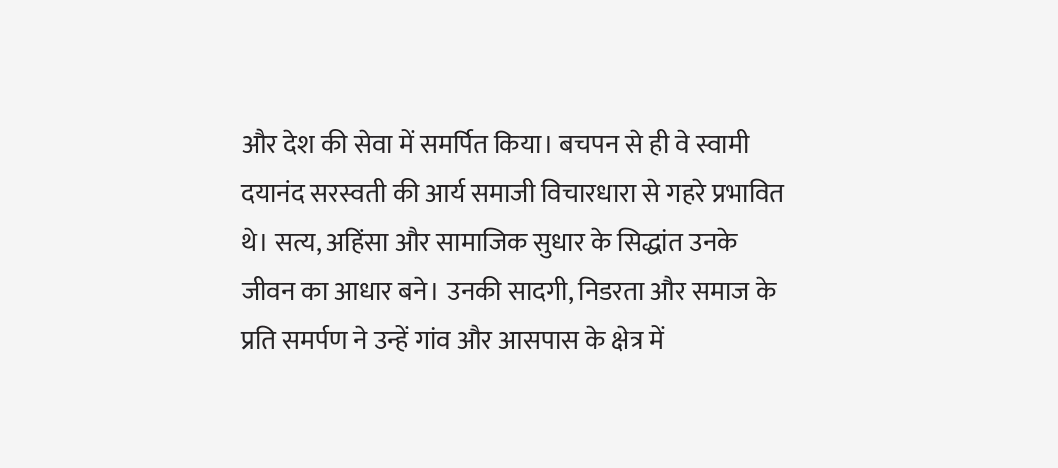और देश की सेवा में समर्पित किया। बचपन से ही वे स्वामी दयानंद सरस्वती की आर्य समाजी विचारधारा से गहरे प्रभावित थे। सत्य, अहिंसा और सामाजिक सुधार के सिद्धांत उनके जीवन का आधार बने। उनकी सादगी, निडरता और समाज के प्रति समर्पण ने उन्हें गांव और आसपास के क्षेत्र में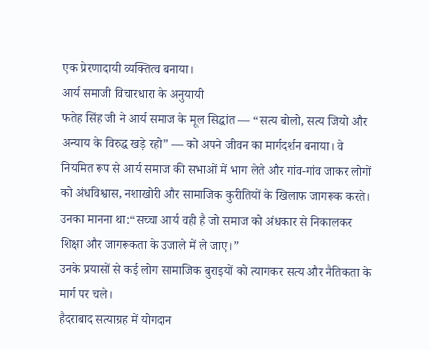एक प्रेरणादायी व्यक्तित्व बनाया।
आर्य समाजी विचारधारा के अनुयायी
फतेह सिंह जी ने आर्य समाज के मूल सिद्धांत — “सत्य बोलो, सत्य जियो और अन्याय के विरुद्ध खड़े रहो” — को अपने जीवन का मार्गदर्शन बनाया। वे नियमित रूप से आर्य समाज की सभाओं में भाग लेते और गांव-गांव जाकर लोगों को अंधविश्वास, नशाखोरी और सामाजिक कुरीतियों के खिलाफ जागरूक करते। उनका मानना था:“सच्चा आर्य वही है जो समाज को अंधकार से निकालकर शिक्षा और जागरूकता के उजाले में ले जाए।”
उनके प्रयासों से कई लोग सामाजिक बुराइयों को त्यागकर सत्य और नैतिकता के मार्ग पर चले।
हैदराबाद सत्याग्रह में योगदान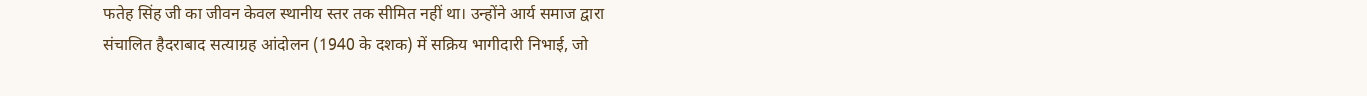फतेह सिंह जी का जीवन केवल स्थानीय स्तर तक सीमित नहीं था। उन्होंने आर्य समाज द्वारा संचालित हैदराबाद सत्याग्रह आंदोलन (1940 के दशक) में सक्रिय भागीदारी निभाई, जो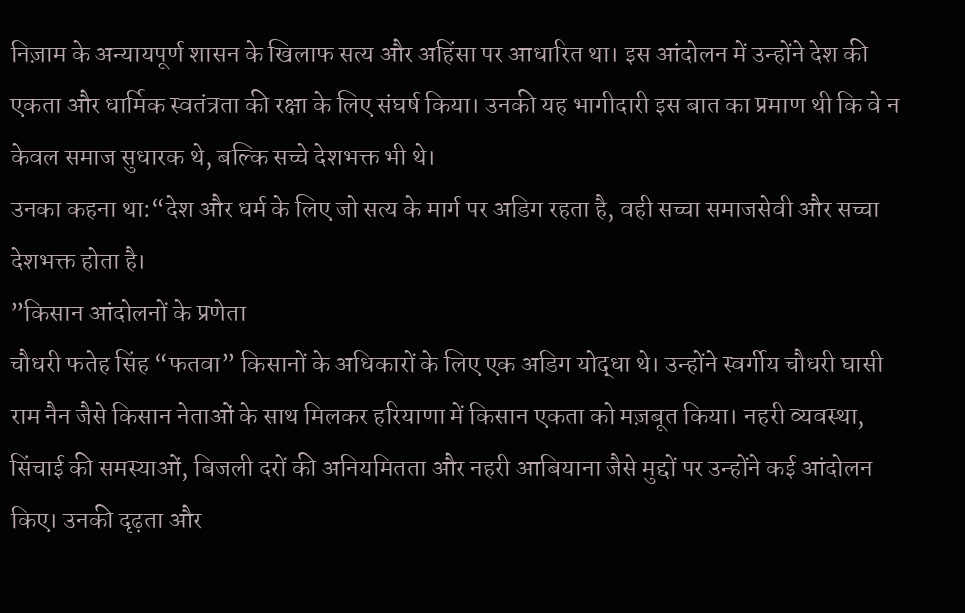निज़ाम के अन्यायपूर्ण शासन के खिलाफ सत्य और अहिंसा पर आधारित था। इस आंदोलन में उन्होंने देश की एकता और धार्मिक स्वतंत्रता की रक्षा के लिए संघर्ष किया। उनकी यह भागीदारी इस बात का प्रमाण थी कि वे न केवल समाज सुधारक थे, बल्कि सच्चे देशभक्त भी थे।
उनका कहना था:“देश और धर्म के लिए जो सत्य के मार्ग पर अडिग रहता है, वही सच्चा समाजसेवी और सच्चा देशभक्त होता है।
”किसान आंदोलनों के प्रणेता
चौधरी फतेह सिंह “फतवा” किसानों के अधिकारों के लिए एक अडिग योद्धा थे। उन्होंने स्वर्गीय चौधरी घासी राम नैन जैसे किसान नेताओं के साथ मिलकर हरियाणा में किसान एकता को मज़बूत किया। नहरी व्यवस्था, सिंचाई की समस्याओं, बिजली दरों की अनियमितता और नहरी आबियाना जैसे मुद्दों पर उन्होंने कई आंदोलन किए। उनकी दृढ़ता और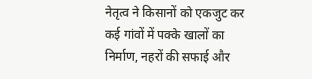नेतृत्व ने किसानों को एकजुट कर कई गांवों में पक्के खालों का निर्माण, नहरों की सफाई और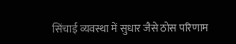सिंचाई व्यवस्था में सुधार जैसे ठोस परिणाम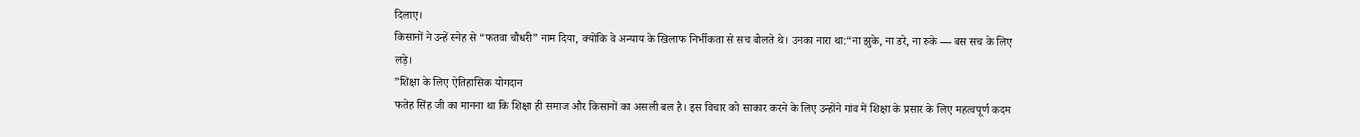दिलाए।
किसानों ने उन्हें स्नेह से “फतवा चौधरी” नाम दिया, क्योंकि वे अन्याय के खिलाफ निर्भीकता से सच बोलते थे। उनका नारा था:“ना झुके, ना डरे, ना रुके — बस सच के लिए लड़े।
”शिक्षा के लिए ऐतिहासिक योगदान
फतेह सिंह जी का मानना था कि शिक्षा ही समाज और किसानों का असली बल है। इस विचार को साकार करने के लिए उन्होंने गांव में शिक्षा के प्रसार के लिए महत्वपूर्ण कदम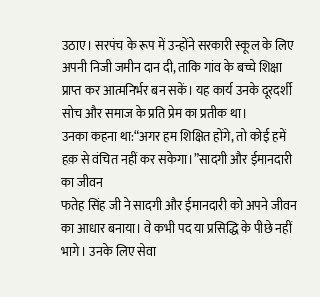उठाए। सरपंच के रूप में उन्होंने सरकारी स्कूल के लिए अपनी निजी जमीन दान दी, ताकि गांव के बच्चे शिक्षा प्राप्त कर आत्मनिर्भर बन सकें। यह कार्य उनके दूरदर्शी सोच और समाज के प्रति प्रेम का प्रतीक था।
उनका कहना था:“अगर हम शिक्षित होंगे, तो कोई हमें हक़ से वंचित नहीं कर सकेगा।”सादगी और ईमानदारी का जीवन
फतेह सिंह जी ने सादगी और ईमानदारी को अपने जीवन का आधार बनाया। वे कभी पद या प्रसिद्धि के पीछे नहीं भागे। उनके लिए सेवा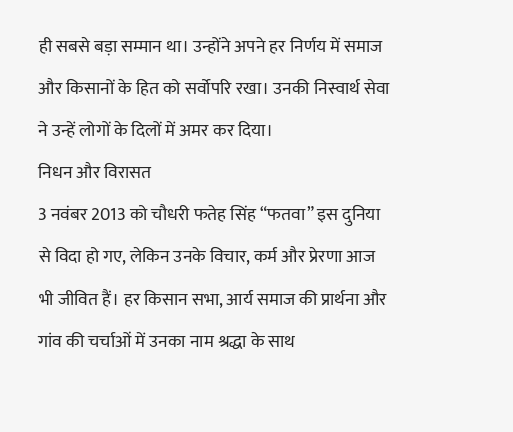ही सबसे बड़ा सम्मान था। उन्होंने अपने हर निर्णय में समाज और किसानों के हित को सर्वोपरि रखा। उनकी निस्वार्थ सेवा ने उन्हें लोगों के दिलों में अमर कर दिया।
निधन और विरासत
3 नवंबर 2013 को चौधरी फतेह सिंह “फतवा” इस दुनिया से विदा हो गए, लेकिन उनके विचार, कर्म और प्रेरणा आज भी जीवित हैं। हर किसान सभा, आर्य समाज की प्रार्थना और गांव की चर्चाओं में उनका नाम श्रद्धा के साथ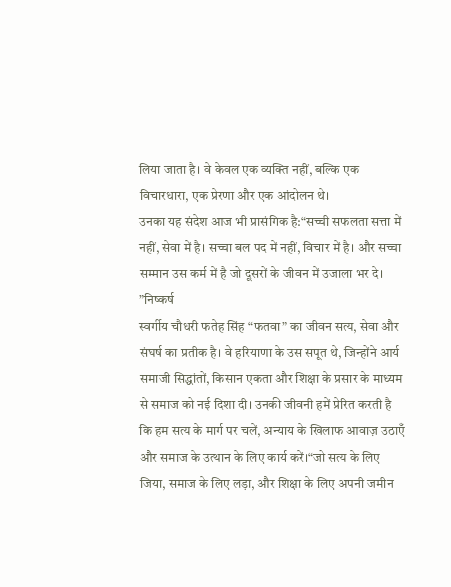लिया जाता है। वे केवल एक व्यक्ति नहीं, बल्कि एक विचारधारा, एक प्रेरणा और एक आंदोलन थे।
उनका यह संदेश आज भी प्रासंगिक है:“सच्ची सफलता सत्ता में नहीं, सेवा में है। सच्चा बल पद में नहीं, विचार में है। और सच्चा सम्मान उस कर्म में है जो दूसरों के जीवन में उजाला भर दे।
”निष्कर्ष
स्वर्गीय चौधरी फतेह सिंह “फतवा” का जीवन सत्य, सेवा और संघर्ष का प्रतीक है। वे हरियाणा के उस सपूत थे, जिन्होंने आर्य समाजी सिद्धांतों, किसान एकता और शिक्षा के प्रसार के माध्यम से समाज को नई दिशा दी। उनकी जीवनी हमें प्रेरित करती है कि हम सत्य के मार्ग पर चलें, अन्याय के खिलाफ आवाज़ उठाएँ और समाज के उत्थान के लिए कार्य करें।“जो सत्य के लिए जिया, समाज के लिए लड़ा, और शिक्षा के लिए अपनी जमीन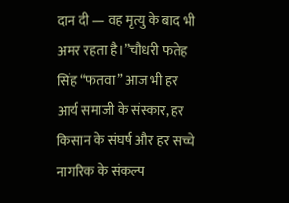दान दी — वह मृत्यु के बाद भी अमर रहता है।”चौधरी फतेह सिंह “फतवा” आज भी हर आर्य समाजी के संस्कार, हर किसान के संघर्ष और हर सच्चे नागरिक के संकल्प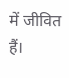में जीवित हैं।